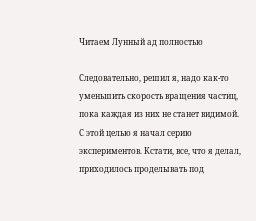Читаем Лунный ад полностью

Следовательно, решил я, надо как-то уменьшить скорость вращения частиц, пока каждая из них не станет видимой. С этой целью я начал серию экспериментов. Кстати, все, что я делал, приходилось проделывать под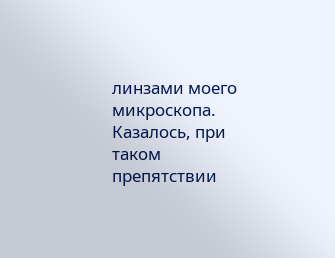линзами моего микроскопа. Казалось, при таком препятствии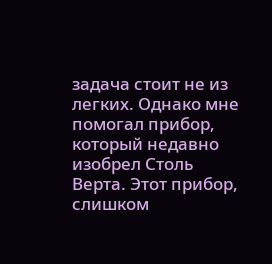задача стоит не из легких. Однако мне помогал прибор, который недавно изобрел Столь Верта. Этот прибор, слишком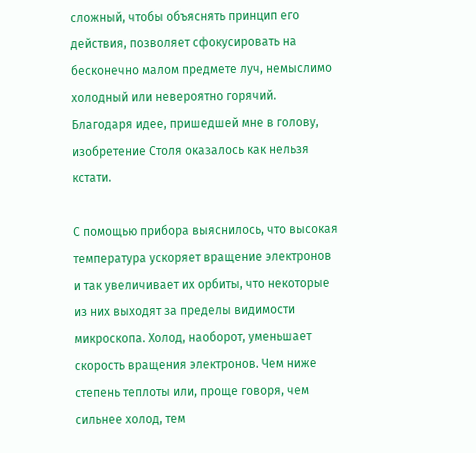сложный, чтобы объяснять принцип его действия, позволяет сфокусировать на бесконечно малом предмете луч, немыслимо холодный или невероятно горячий. Благодаря идее, пришедшей мне в голову, изобретение Столя оказалось как нельзя кстати.

С помощью прибора выяснилось, что высокая температура ускоряет вращение электронов и так увеличивает их орбиты, что некоторые из них выходят за пределы видимости микроскопа. Холод, наоборот, уменьшает скорость вращения электронов. Чем ниже степень теплоты или, проще говоря, чем сильнее холод, тем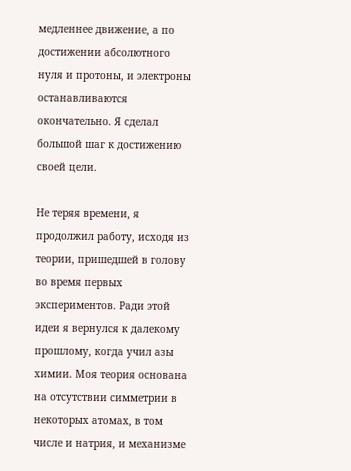медленнее движение, а по достижении абсолютного нуля и протоны, и электроны останавливаются окончательно. Я сделал большой шаг к достижению своей цели.

Не теряя времени, я продолжил работу, исходя из теории, пришедшей в голову во время первых экспериментов. Ради этой идеи я вернулся к далекому прошлому, когда учил азы химии. Моя теория основана на отсутствии симметрии в некоторых атомах, в том числе и натрия, и механизме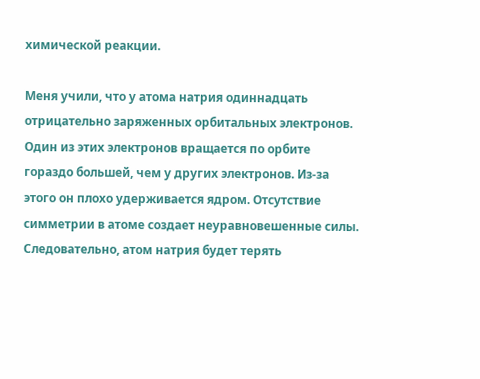химической реакции.

Меня учили, что у атома натрия одиннадцать отрицательно заряженных орбитальных электронов. Один из этих электронов вращается по орбите гораздо большей, чем у других электронов. Из-за этого он плохо удерживается ядром. Отсутствие симметрии в атоме создает неуравновешенные силы. Следовательно, атом натрия будет терять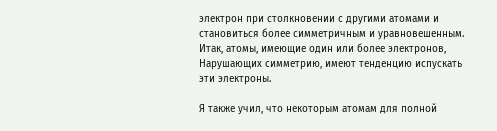электрон при столкновении с другими атомами и становиться более симметричным и уравновешенным. Итак, атомы, имеющие один или более электронов, Нарушающих симметрию, имеют тенденцию испускать эти электроны.

Я также учил, что некоторым атомам для полной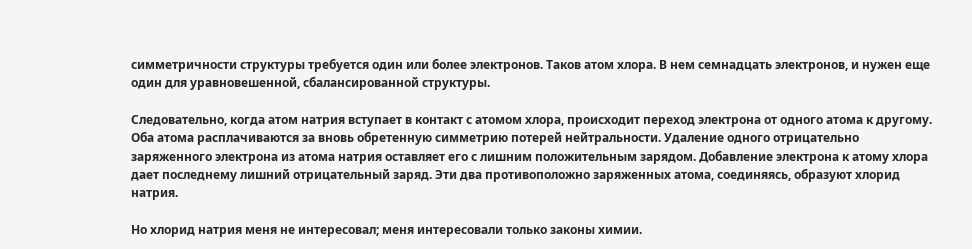симметричности структуры требуется один или более электронов. Таков атом хлора. В нем семнадцать электронов, и нужен еще один для уравновешенной, сбалансированной структуры.

Следовательно, когда атом натрия вступает в контакт с атомом хлора, происходит переход электрона от одного атома к другому. Оба атома расплачиваются за вновь обретенную симметрию потерей нейтральности. Удаление одного отрицательно заряженного электрона из атома натрия оставляет его с лишним положительным зарядом. Добавление электрона к атому хлора дает последнему лишний отрицательный заряд. Эти два противоположно заряженных атома, соединяясь, образуют хлорид натрия.

Но хлорид натрия меня не интересовал; меня интересовали только законы химии.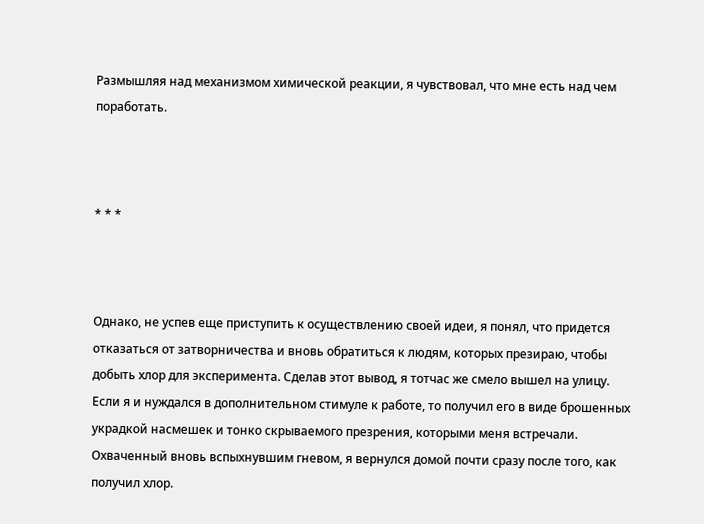Размышляя над механизмом химической реакции, я чувствовал, что мне есть над чем поработать.



* * *



Однако, не успев еще приступить к осуществлению своей идеи, я понял, что придется отказаться от затворничества и вновь обратиться к людям, которых презираю, чтобы добыть хлор для эксперимента. Сделав этот вывод, я тотчас же смело вышел на улицу. Если я и нуждался в дополнительном стимуле к работе, то получил его в виде брошенных украдкой насмешек и тонко скрываемого презрения, которыми меня встречали. Охваченный вновь вспыхнувшим гневом, я вернулся домой почти сразу после того, как получил хлор.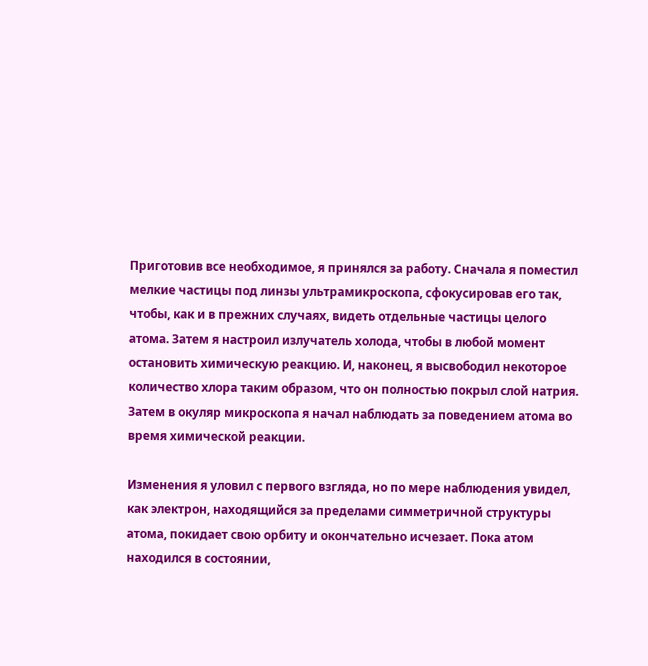Приготовив все необходимое, я принялся за работу. Сначала я поместил мелкие частицы под линзы ультрамикроскопа, сфокусировав его так, чтобы, как и в прежних случаях, видеть отдельные частицы целого атома. Затем я настроил излучатель холода, чтобы в любой момент остановить химическую реакцию. И, наконец, я высвободил некоторое количество хлора таким образом, что он полностью покрыл слой натрия. Затем в окуляр микроскопа я начал наблюдать за поведением атома во время химической реакции.

Изменения я уловил с первого взгляда, но по мере наблюдения увидел, как электрон, находящийся за пределами симметричной структуры атома, покидает свою орбиту и окончательно исчезает. Пока атом находился в состоянии,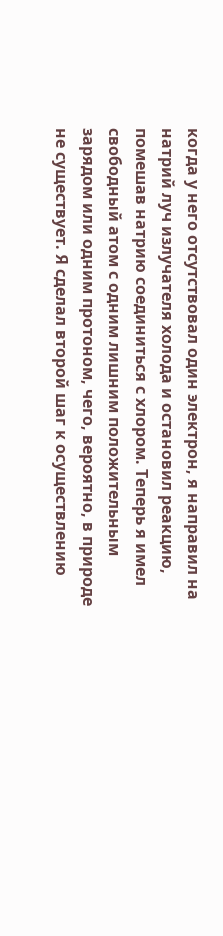когда у него отсутствовал один электрон, я направил на натрий луч излучателя холода и остановил реакцию, помешав натрию соединиться с хлором. Теперь я имел свободный атом с одним лишним положительным зарядом или одним протоном, чего, вероятно, в природе не существует. Я сделал второй шаг к осуществлению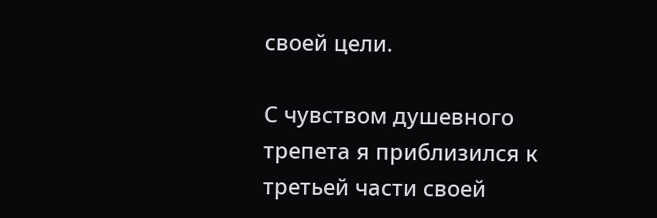своей цели.

С чувством душевного трепета я приблизился к третьей части своей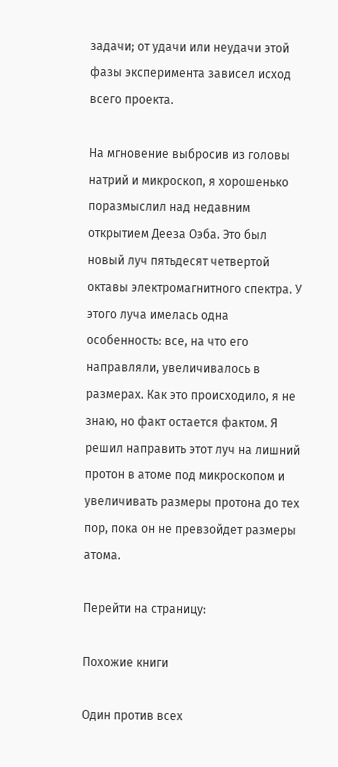задачи; от удачи или неудачи этой фазы эксперимента зависел исход всего проекта.

На мгновение выбросив из головы натрий и микроскоп, я хорошенько поразмыслил над недавним открытием Дееза Оэба. Это был новый луч пятьдесят четвертой октавы электромагнитного спектра. У этого луча имелась одна особенность: все, на что его направляли, увеличивалось в размерах. Как это происходило, я не знаю, но факт остается фактом. Я решил направить этот луч на лишний протон в атоме под микроскопом и увеличивать размеры протона до тех пор, пока он не превзойдет размеры атома.

Перейти на страницу:

Похожие книги

Один против всех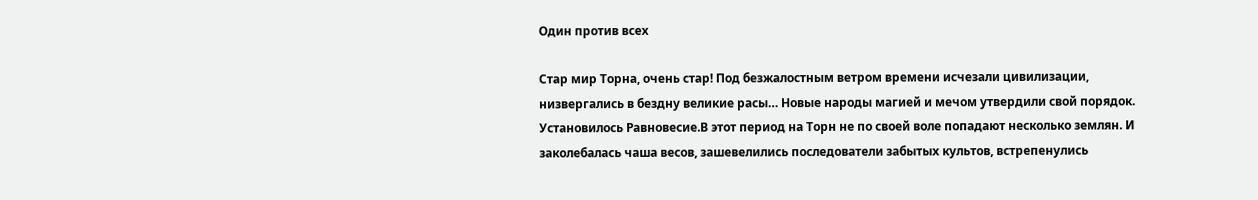Один против всех

Стар мир Торна, очень стар! Под безжалостным ветром времени исчезали цивилизации, низвергались в бездну великие расы… Новые народы магией и мечом утвердили свой порядок. Установилось Равновесие.В этот период на Торн не по своей воле попадают несколько землян. И заколебалась чаша весов, зашевелились последователи забытых культов, встрепенулись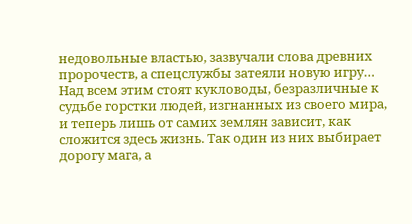недовольные властью, зазвучали слова древних пророчеств, а спецслужбы затеяли новую игру… Над всем этим стоят кукловоды, безразличные к судьбе горстки людей, изгнанных из своего мира, и теперь лишь от самих землян зависит, как сложится здесь жизнь. Так один из них выбирает дорогу мага, а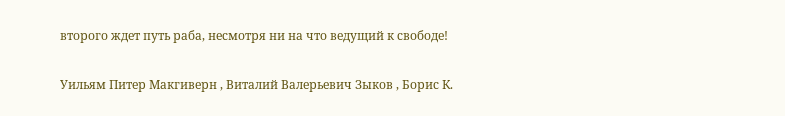второго ждет путь раба, несмотря ни на что ведущий к свободе!

Уильям Питер Макгиверн , Виталий Валерьевич Зыков , Борис К.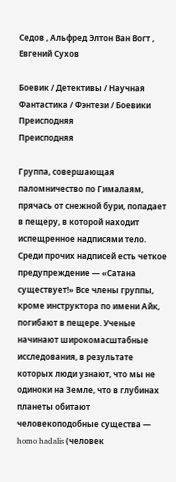Седов , Альфред Элтон Ван Вогт , Евгений Сухов

Боевик / Детективы / Научная Фантастика / Фэнтези / Боевики
Преисподняя
Преисподняя

Группа, совершающая паломничество по Гималаям, прячась от снежной бури, попадает в пещеру, в которой находит испещренное надписями тело. Среди прочих надписей есть четкое предупреждение — «Сатана существует!» Все члены группы, кроме инструктора по имени Айк, погибают в пещере. Ученые начинают широкомасштабные исследования, в результате которых люди узнают, что мы не одиноки на Земле, что в глубинах планеты обитают человекоподобные существа — homo hadalis (человек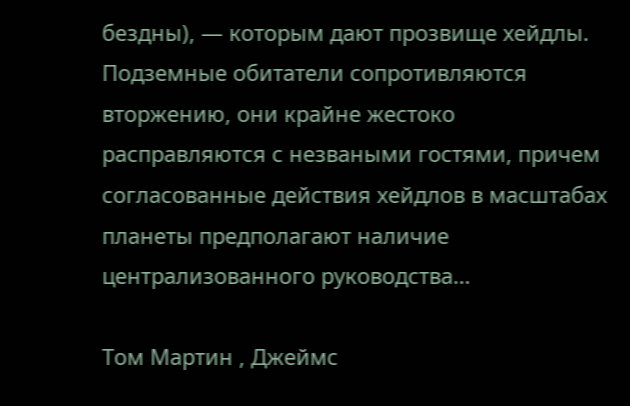бездны), — которым дают прозвище хейдлы. Подземные обитатели сопротивляются вторжению, они крайне жестоко расправляются с незваными гостями, причем согласованные действия хейдлов в масштабах планеты предполагают наличие централизованного руководства…

Том Мартин , Джеймс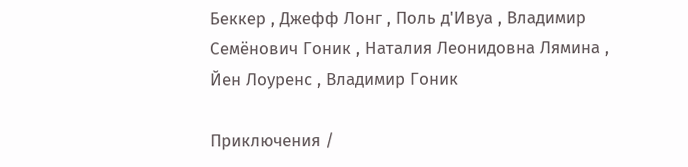Беккер , Джефф Лонг , Поль д'Ивуа , Владимир Семёнович Гоник , Наталия Леонидовна Лямина , Йен Лоуренс , Владимир Гоник

Приключения /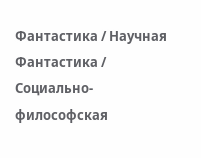Фантастика / Научная Фантастика / Социально-философская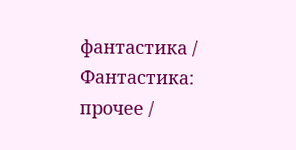фантастика / Фантастика: прочее /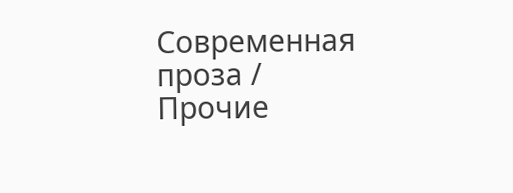Современная проза / Прочие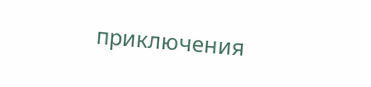приключения